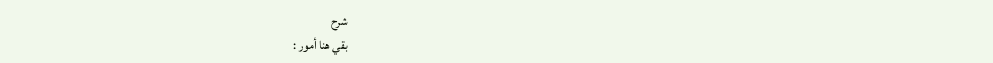شرح
بقي هنا أمور :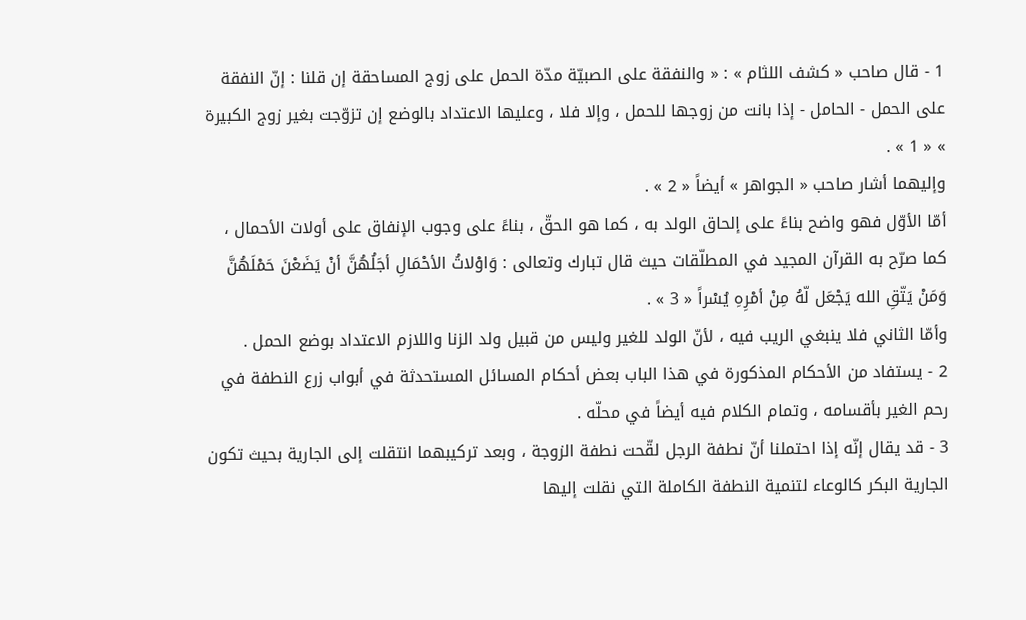1 - قال صاحب « كشف اللثام » : « والنفقة على الصبيّة مدّة الحمل على زوج المساحقة إن قلنا : إنّ النفقة على الحمل - الحامل - إذا بانت من زوجها للحمل ، وإلا فلا ، وعليها الاعتداد بالوضع إن تزوّجت بغير زوج الكبيرة » « 1 » .
وإليهما أشار صاحب « الجواهر » أيضاً « 2 » .
أمّا الأوّل فهو واضح بناءً على إلحاق الولد به ، كما هو الحقّ ، بناءً على وجوب الإنفاق على أولات الأحمال ، كما صرّح به القرآن المجيد في المطلّقات حيث قال تبارك وتعالى : وَاوْلاتُ الأحْمَالِ أجَلُهُنَّ أنْ يَضَعْنَ حَمْلَهُنَّ وَمَنْ يَتّقِ الله يَجْعَل لّهُ مِنْ أمْرِهِ يُسْراً « 3 » .
وأمّا الثاني فلا ينبغي الريب فيه ، لأنّ الولد للغير وليس من قبيل ولد الزنا واللازم الاعتداد بوضع الحمل .
2 - يستفاد من الأحكام المذكورة في هذا الباب بعض أحكام المسائل المستحدثة في أبواب زرع النطفة في رحم الغير بأقسامه ، وتمام الكلام فيه أيضاً في محلّه .
3 - قد يقال إنّه إذا احتملنا أنّ نطفة الرجل لقّحت نطفة الزوجة ، وبعد تركيبهما انتقلت إلى الجارية بحيث تكون الجارية البكر كالوعاء لتنمية النطفة الكاملة التي نقلت إليها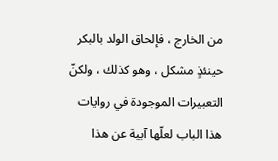من الخارج ، فإلحاق الولد بالبكر حينئذٍ مشكل ، وهو كذلك ، ولكنّ التعبيرات الموجودة في روايات هذا الباب لعلّها آبية عن هذا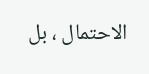الاحتمال ، بل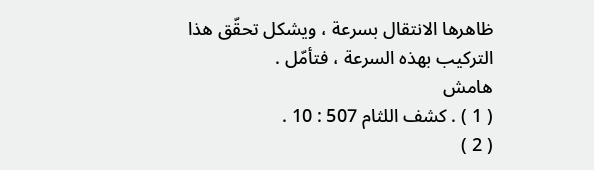ظاهرها الانتقال بسرعة ، ويشكل تحقّق هذا التركيب بهذه السرعة ، فتأمّل .
هامش
( 1 ) . كشف اللثام 507 : 10 .
( 2 )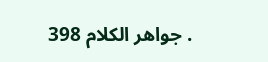. جواهر الكلام 398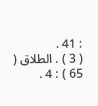: 41 .
( 3 ) . الطلاق ( 65 ) : 4 .